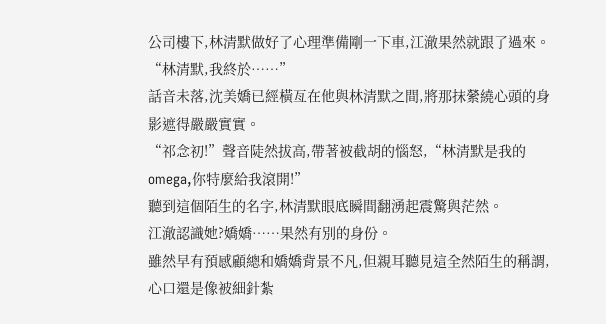公司樓下,林清默做好了心理準備剛一下車,江澈果然就跟了過來。
“林清默,我終於……”
話音未落,沈美嬌已經橫亙在他與林清默之間,將那抹縈繞心頭的身影遮得嚴嚴實實。
“祁念初!”聲音陡然拔高,帶著被截胡的惱怒,“林清默是我的omega,你特麼給我滾開!”
聽到這個陌生的名字,林清默眼底瞬間翻湧起震驚與茫然。
江澈認識她?嬌嬌……果然有別的身份。
雖然早有預感顧總和嬌嬌背景不凡,但親耳聽見這全然陌生的稱謂,心口還是像被細針紮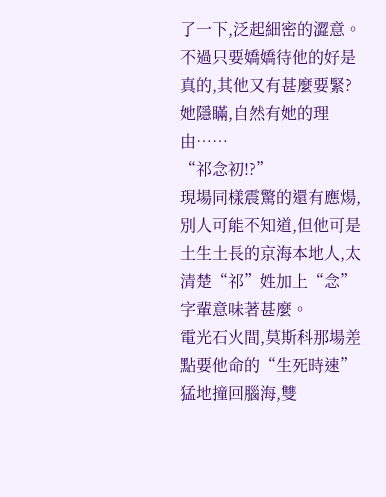了一下,泛起細密的澀意。
不過只要嬌嬌待他的好是真的,其他又有甚麼要緊?她隱瞞,自然有她的理由……
“祁念初!?”
現場同樣震驚的還有應煬,別人可能不知道,但他可是土生土長的京海本地人,太清楚“祁”姓加上“念”字輩意味著甚麼。
電光石火間,莫斯科那場差點要他命的“生死時速”猛地撞回腦海,雙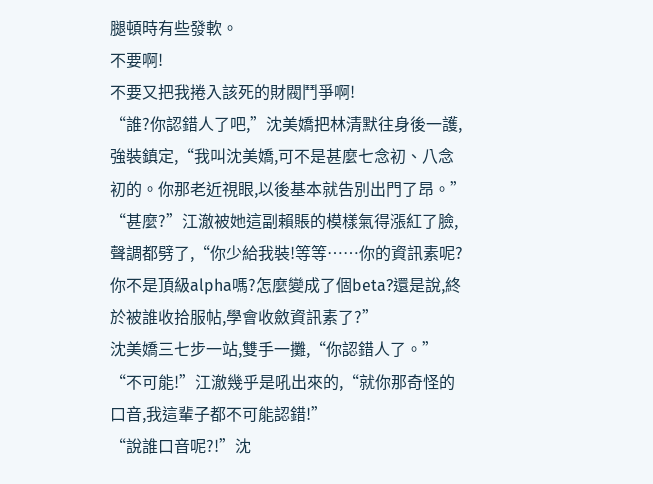腿頓時有些發軟。
不要啊!
不要又把我捲入該死的財閥鬥爭啊!
“誰?你認錯人了吧,”沈美嬌把林清默往身後一護,強裝鎮定,“我叫沈美嬌,可不是甚麼七念初、八念初的。你那老近視眼,以後基本就告別出門了昂。”
“甚麼?”江澈被她這副賴賬的模樣氣得漲紅了臉,聲調都劈了,“你少給我裝!等等……你的資訊素呢?你不是頂級alpha嗎?怎麼變成了個beta?還是說,終於被誰收拾服帖,學會收斂資訊素了?”
沈美嬌三七步一站,雙手一攤,“你認錯人了。”
“不可能!”江澈幾乎是吼出來的,“就你那奇怪的口音,我這輩子都不可能認錯!”
“說誰口音呢?!”沈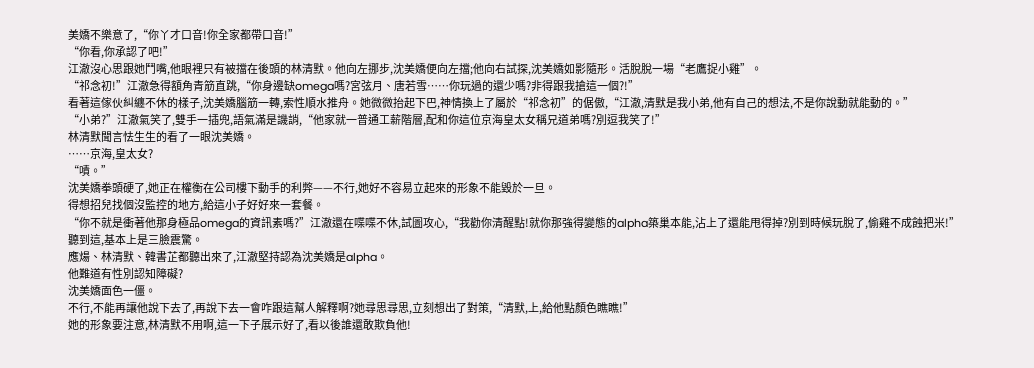美嬌不樂意了,“你丫才口音!你全家都帶口音!”
“你看,你承認了吧!”
江澈沒心思跟她鬥嘴,他眼裡只有被擋在後頭的林清默。他向左挪步,沈美嬌便向左擋;他向右試探,沈美嬌如影隨形。活脫脫一場“老鷹捉小雞”。
“祁念初!”江澈急得額角青筋直跳,“你身邊缺omega嗎?宮弦月、唐若雪……你玩過的還少嗎?非得跟我搶這一個?!”
看著這傢伙糾纏不休的樣子,沈美嬌腦筋一轉,索性順水推舟。她微微抬起下巴,神情換上了屬於“祁念初”的倨傲,“江澈,清默是我小弟,他有自己的想法,不是你說動就能動的。”
“小弟?”江澈氣笑了,雙手一插兜,語氣滿是譏誚,“他家就一普通工薪階層,配和你這位京海皇太女稱兄道弟嗎?別逗我笑了!”
林清默聞言怯生生的看了一眼沈美嬌。
……京海,皇太女?
“嘖。”
沈美嬌拳頭硬了,她正在權衡在公司樓下動手的利弊——不行,她好不容易立起來的形象不能毀於一旦。
得想招兒找個沒監控的地方,給這小子好好來一套餐。
“你不就是衝著他那身極品omega的資訊素嗎?”江澈還在喋喋不休,試圖攻心,“我勸你清醒點!就你那強得變態的alpha築巢本能,沾上了還能甩得掉?別到時候玩脫了,偷雞不成蝕把米!”
聽到這,基本上是三臉震驚。
應煬、林清默、韓書芷都聽出來了,江澈堅持認為沈美嬌是alpha。
他難道有性別認知障礙?
沈美嬌面色一僵。
不行,不能再讓他說下去了,再說下去一會咋跟這幫人解釋啊?她尋思尋思,立刻想出了對策,“清默,上,給他點顏色瞧瞧!”
她的形象要注意,林清默不用啊,這一下子展示好了,看以後誰還敢欺負他!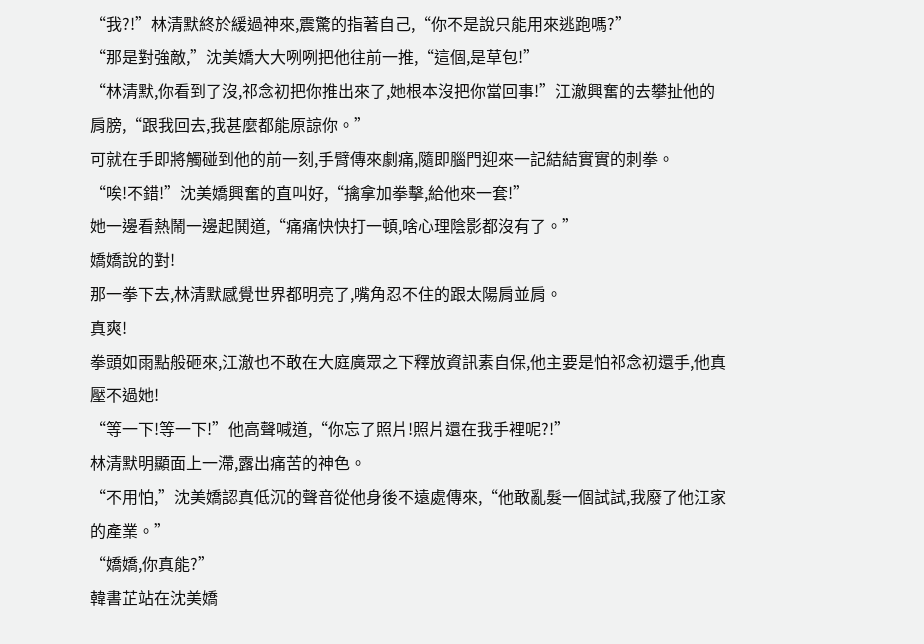“我?!”林清默終於緩過神來,震驚的指著自己,“你不是說只能用來逃跑嗎?”
“那是對強敵,”沈美嬌大大咧咧把他往前一推,“這個,是草包!”
“林清默,你看到了沒,祁念初把你推出來了,她根本沒把你當回事!”江澈興奮的去攀扯他的肩膀,“跟我回去,我甚麼都能原諒你。”
可就在手即將觸碰到他的前一刻,手臂傳來劇痛,隨即腦門迎來一記結結實實的刺拳。
“唉!不錯!”沈美嬌興奮的直叫好,“擒拿加拳擊,給他來一套!”
她一邊看熱鬧一邊起鬨道,“痛痛快快打一頓,啥心理陰影都沒有了。”
嬌嬌說的對!
那一拳下去,林清默感覺世界都明亮了,嘴角忍不住的跟太陽肩並肩。
真爽!
拳頭如雨點般砸來,江澈也不敢在大庭廣眾之下釋放資訊素自保,他主要是怕祁念初還手,他真壓不過她!
“等一下!等一下!”他高聲喊道,“你忘了照片!照片還在我手裡呢?!”
林清默明顯面上一滯,露出痛苦的神色。
“不用怕,”沈美嬌認真低沉的聲音從他身後不遠處傳來,“他敢亂髮一個試試,我廢了他江家的產業。”
“嬌嬌,你真能?”
韓書芷站在沈美嬌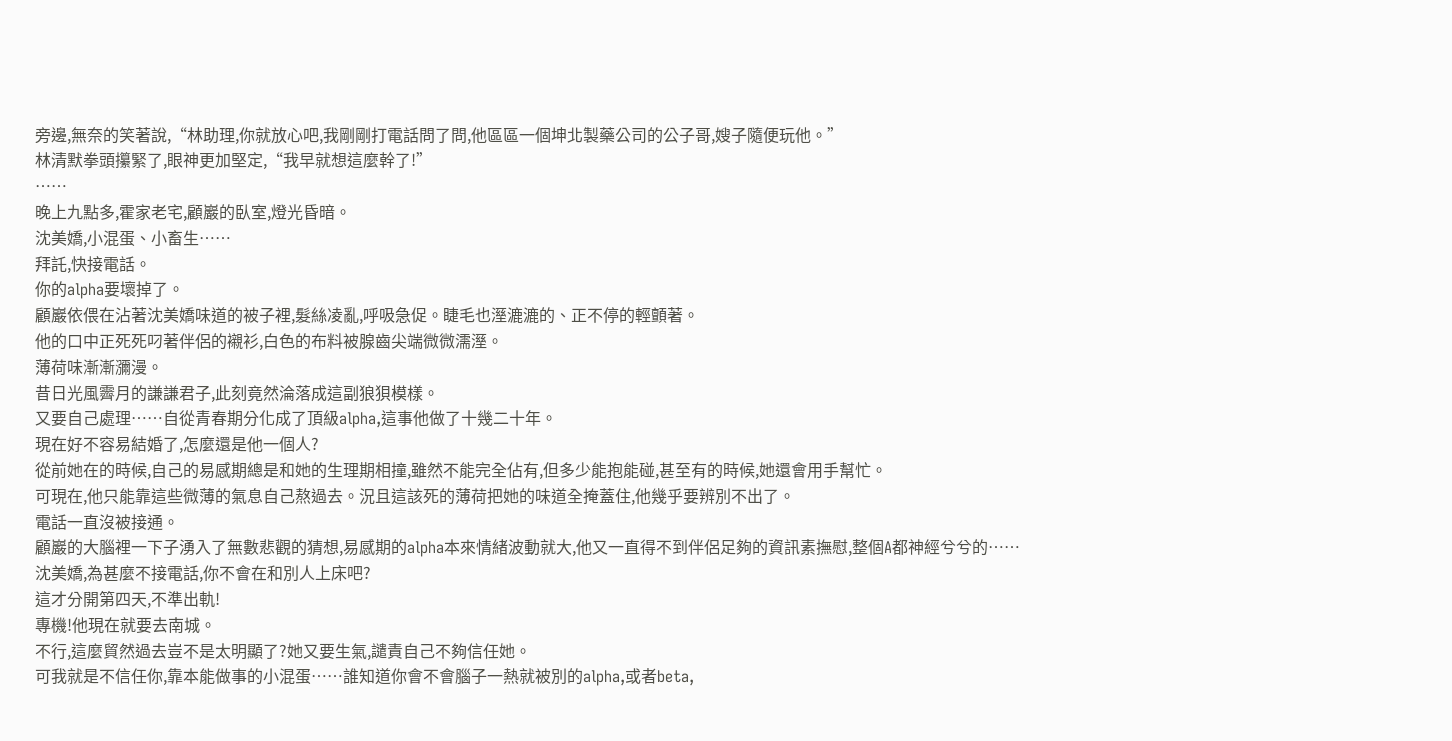旁邊,無奈的笑著說,“林助理,你就放心吧,我剛剛打電話問了問,他區區一個坤北製藥公司的公子哥,嫂子隨便玩他。”
林清默拳頭攥緊了,眼神更加堅定,“我早就想這麼幹了!”
……
晚上九點多,霍家老宅,顧巖的臥室,燈光昏暗。
沈美嬌,小混蛋、小畜生……
拜託,快接電話。
你的alpha要壞掉了。
顧巖依偎在沾著沈美嬌味道的被子裡,髮絲凌亂,呼吸急促。睫毛也溼漉漉的、正不停的輕顫著。
他的口中正死死叼著伴侶的襯衫,白色的布料被腺齒尖端微微濡溼。
薄荷味漸漸瀰漫。
昔日光風霽月的謙謙君子,此刻竟然淪落成這副狼狽模樣。
又要自己處理……自從青春期分化成了頂級alpha,這事他做了十幾二十年。
現在好不容易結婚了,怎麼還是他一個人?
從前她在的時候,自己的易感期總是和她的生理期相撞,雖然不能完全佔有,但多少能抱能碰,甚至有的時候,她還會用手幫忙。
可現在,他只能靠這些微薄的氣息自己熬過去。況且這該死的薄荷把她的味道全掩蓋住,他幾乎要辨別不出了。
電話一直沒被接通。
顧巖的大腦裡一下子湧入了無數悲觀的猜想,易感期的alpha本來情緒波動就大,他又一直得不到伴侶足夠的資訊素撫慰,整個A都神經兮兮的……
沈美嬌,為甚麼不接電話,你不會在和別人上床吧?
這才分開第四天,不準出軌!
專機!他現在就要去南城。
不行,這麼貿然過去豈不是太明顯了?她又要生氣,譴責自己不夠信任她。
可我就是不信任你,靠本能做事的小混蛋……誰知道你會不會腦子一熱就被別的alpha,或者beta,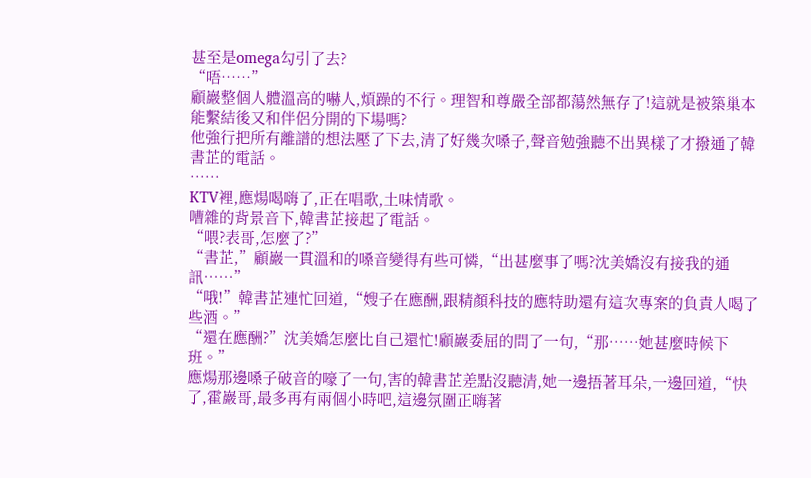甚至是omega勾引了去?
“唔……”
顧巖整個人體溫高的嚇人,煩躁的不行。理智和尊嚴全部都蕩然無存了!這就是被築巢本能繫結後又和伴侶分開的下場嗎?
他強行把所有離譜的想法壓了下去,清了好幾次嗓子,聲音勉強聽不出異樣了才撥通了韓書芷的電話。
……
KTV裡,應煬喝嗨了,正在唱歌,土味情歌。
嘈雜的背景音下,韓書芷接起了電話。
“喂?表哥,怎麼了?”
“書芷,”顧巖一貫溫和的嗓音變得有些可憐,“出甚麼事了嗎?沈美嬌沒有接我的通訊……”
“哦!”韓書芷連忙回道,“嫂子在應酬,跟精顏科技的應特助還有這次專案的負責人喝了些酒。”
“還在應酬?”沈美嬌怎麼比自己還忙!顧巖委屈的問了一句,“那……她甚麼時候下班。”
應煬那邊嗓子破音的嚎了一句,害的韓書芷差點沒聽清,她一邊捂著耳朵,一邊回道,“快了,霍巖哥,最多再有兩個小時吧,這邊氛圍正嗨著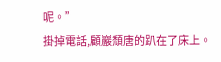呢。”
掛掉電話,顧巖頹唐的趴在了床上。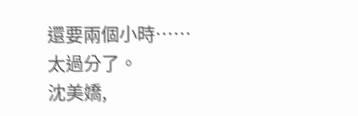還要兩個小時……
太過分了。
沈美嬌,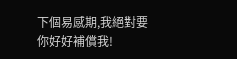下個易感期,我絕對要你好好補償我!